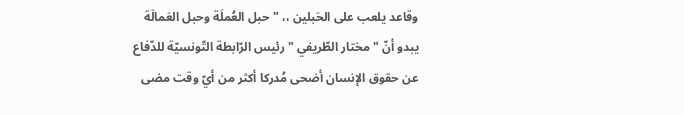وقاعد يلعب على الحَبلين ،، " حبل العُملَة وحبل العَمالَة
يبدو أنّ " مختار الطّريفي " رئيس الرّابطة التّونسيّة للدّفاع عن حقوق الإنسان أضحى مُدركا أكثر من أيّ وقت مضى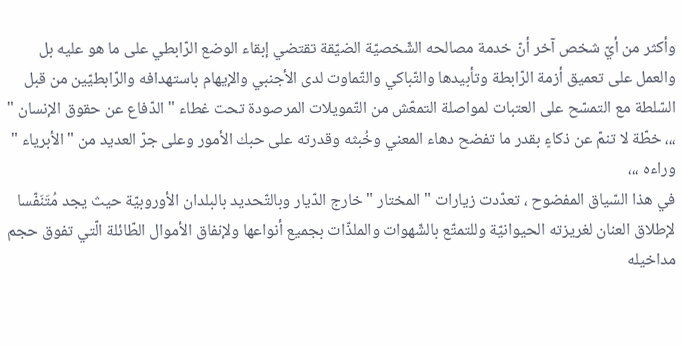وأكثر من أيّ شخص آخر أنّ خدمة مصالحه الشّخصيّة الضيّقة تقتضي إبقاء الوضع الرّابطي على ما هو عليه بل والعمل على تعميق أزمة الرّابطة وتأبيدها والتّباكي والتّماوت لدى الأجنبي والإيهام باستهدافه والرّابطيّين من قبل السّلطة مع التمسّح على العتبات لمواصلة التمعّش من التّمويلات المرصودة تحت غطاء " الدّفاع عن حقوق الإنسان " ،،، خطّة لا تنمّ عن ذكاءٍ بقدر ما تفضح دهاء المعني وخُبثه وقدرته على حبك الأمور وعلى جرّ العديد من " الأبرياء " وراءه ،،،
في هذا السّياق المفضوح ، تعدّدت زيارات " المختار " خارج الدّيار وبالتّحديد بالبلدان الأوروبيّة حيث يجد مُتَنَفّسا لإطلاق العنان لغريزته الحيوانيّة وللتمتّع بالشّهوات والملذّات بجميع أنواعها ولإنفاق الأموال الطّائلة الّتي تفوق حجم مداخيله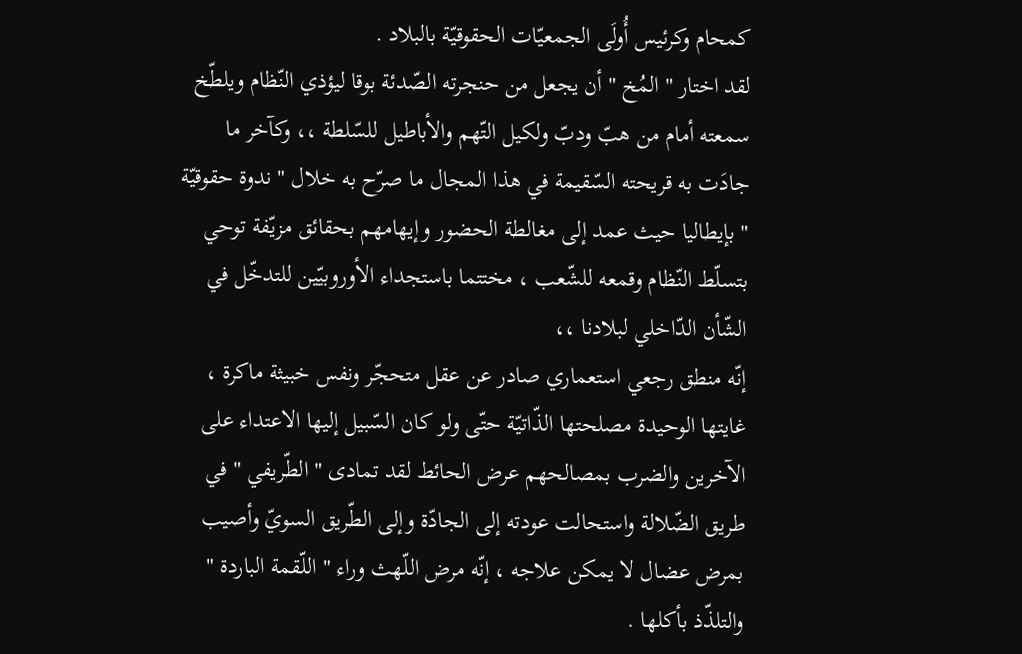كمحام وكرئيس أُولَى الجمعيّات الحقوقيّة بالبلاد .
لقد اختار " المُخ " أن يجعل من حنجرته الصّدئة بوقا ليؤذي النّظام ويلطّخ سمعته أمام من هبّ ودبّ ولكيل التّهم والأباطيل للسّلطة ،، وكآخر ما جادَت به قريحته السّقيمة في هذا المجال ما صرّح به خلال " ندوة حقوقيّة " بإيطاليا حيث عمد إلى مغالطة الحضور وإيهامهم بحقائق مزيّفة توحي بتسلّط النّظام وقمعه للشّعب ، مختتما باستجداء الأوروبيّين للتدخّل في الشّأن الدّاخلي لبلادنا ،،
إنّه منطق رجعي استعماري صادر عن عقل متحجّر ونفس خبيثة ماكرة ، غايتها الوحيدة مصلحتها الذّاتيّة حتّى ولو كان السّبيل إليها الاعتداء على الآخرين والضرب بمصالحهم عرض الحائط لقد تمادى " الطّريفي " في طريق الضّلالة واستحالت عودته إلى الجادّة وإلى الطّريق السويّ وأصيب بمرض عضال لا يمكن علاجه ، إنّه مرض اللّهث وراء " اللّقمة الباردة " والتلذّذ بأكلها .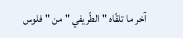آخر ما تلقّاه " الطّريفي " من " فلوس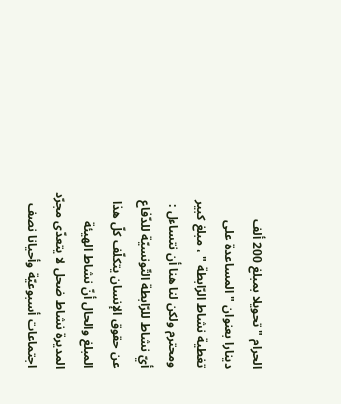الحرام " تحويلا بمبلغ 200 ألف دينارا بعنوان " المساعدة على تغطية نشاط الرّابطة " ، مبلغ كبير ومحترم ولكن لنا هنا أن نتساءل : أيّ نشاط للرّابطة التّونسيّة للدّفاع عن حقوق الإنسان يتكلّف كلّ هذا المبلغ والحال أنّ نشاط الهيئة المديرة نشاط ضحل لا يتعدّى مجرّد اجتماعات أسبوعيّة وأحيانا نصف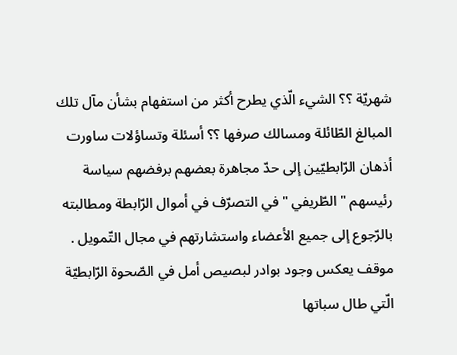شهريّة ؟؟ الشيء الّذي يطرح أكثر من استفهام بشأن مآل تلك المبالغ الطّائلة ومسالك صرفها ؟؟ أسئلة وتساؤلات ساورت أذهان الرّابطيّين إلى حدّ مجاهرة بعضهم برفضهم سياسة رئيسهم " الطّريفي " في التصرّف في أموال الرّابطة ومطالبته بالرّجوع إلى جميع الأعضاء واستشارتهم في مجال التّمويل .
موقف يعكس وجود بوادر لبصيص أمل في الصّحوة الرّابطيّة الّتي طال سباتها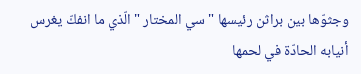وجثوّها بين براثن رئيسها " سي المختار " الّذي ما انفكّ يغرس أنيابه الحادّة في لحمها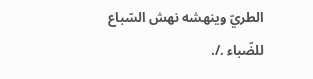الطريّ وينهشه نهش السّباع للضّباء ./.